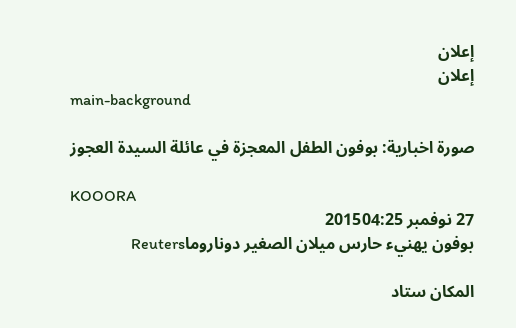إعلان
إعلان
main-background

صورة اخبارية: بوفون الطفل المعجزة في عائلة السيدة العجوز

KOOORA
27 نوفمبر 201504:25
بوفون يهنيء حارس ميلان الصغير دوناروماReuters

المكان ستاد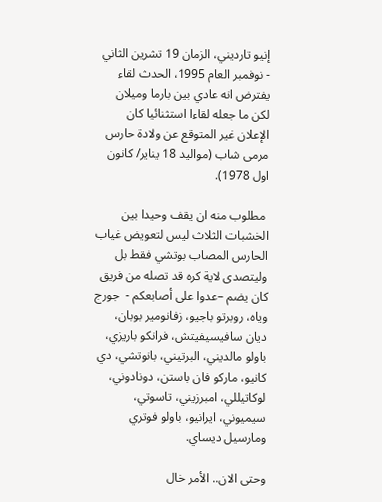إنيو تارديني، الزمان 19 تشرين الثاني - نوفمبر العام 1995، الحدث لقاء يفترض انه عادي بين بارما وميلان لكن ما جعله لقاءا استثنائيا كان الإعلان غير المتوقع عن ولادة حارس مرمى شاب (مواليد 18 يناير/ كانون اول 1978).

 مطلوب منه ان يقف وحيدا بين الخشبات الثلاث ليس لتعويض غياب الحارس المصاب بوتشي فقط بل وليتصدى لاية كره قد تصله من فريق كان يضم –عدوا على أصابعكم -  جورج وياه، روبرتو باجيو، زفانومير بوبان، ديان سافيسيفيتش، فرانكو باريزي، باولو مالديني، البرتيني، بانوتشي، دي كانيو، ماركو فان باستن، دونادوني، لوكاتيللي، امبرزيني، تاسوتي، سيميوني، ايرانيو، باولو فوتري ومارسيل ديساي.

وحتى الان.. الأمر خال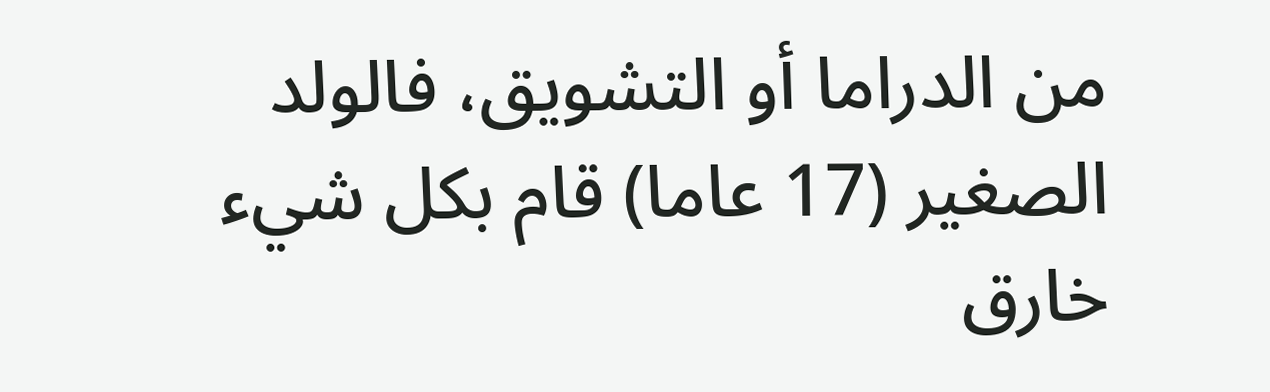من الدراما أو التشويق، فالولد الصغير (17 عاما) قام بكل شيء خارق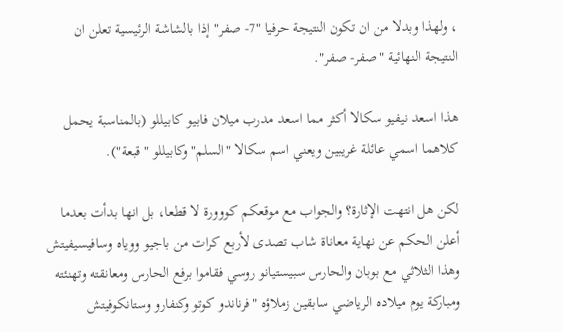، ولهذا وبدلا من ان تكون النتيجة حرفيا "7- صفر" إذا بالشاشة الرئيسية تعلن ان النتيجة النهائية "صفر- صفر".

هذا اسعد نيفيو سكالا أكثر مما اسعد مدرب ميلان فابيو كابيللو (بالمناسبة يحمل كلاهما اسمي عائلة غريبين ويعني اسم سكالا "السلم" وكابيللو "قبعة").

لكن هل انتهت الإثارة؟ والجواب مع موقعكم كووورة لا قطعا، بل انها بدأت بعدما أعلن الحكم عن نهاية معاناة شاب تصدى لأربع كرات من باجيو ووياه وسافيسيفيتش وهذا الثلاثي مع بوبان والحارس سبيستيانو روسي فقاموا برفع الحارس ومعانقته وتهنئته ومباركة يوم ميلاده الرياضي سابقين زملاؤه "فرناندو كوتو وكنفارو وستانكوفيتش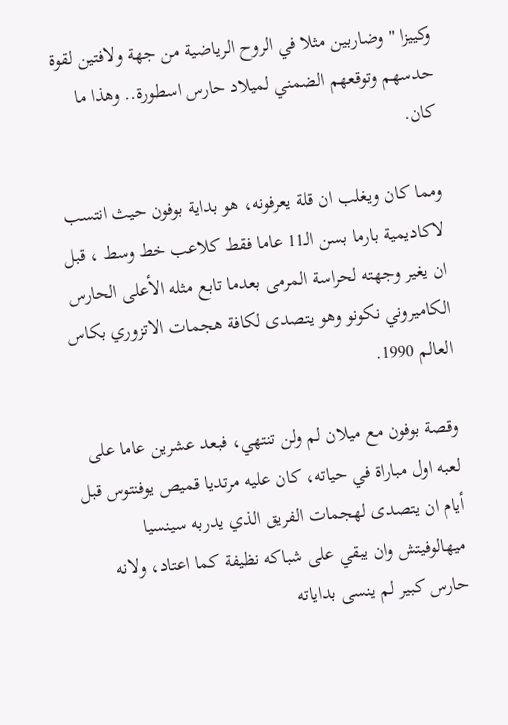وكييزا " وضاربين مثلا في الروح الرياضية من جهة ولافتين لقوة حدسهم وتوقعهم الضمني لميلاد حارس اسطورة.. وهذا ما كان.

ومما كان ويغلب ان قلة يعرفونه، هو بداية بوفون حيث انتسب لاكاديمية بارما بسن الـ11 عاما فقط كلاعب خط وسط ، قبل ان يغير وجهته لحراسة المرمى بعدما تابع مثله الأعلى الحارس الكاميروني نكونو وهو يتصدى لكافة هجمات الاتزوري بكاس العالم 1990.

وقصة بوفون مع ميلان لم ولن تنتهي، فبعد عشرين عاما على لعبه اول مباراة في حياته، كان عليه مرتديا قميص يوفنتوس قبل أيام ان يتصدى لهجمات الفريق الذي يدربه سينسيا ميهالوفيتش وان يبقي على شباكه نظيفة كما اعتاد، ولانه حارس كبير لم ينسى بداياته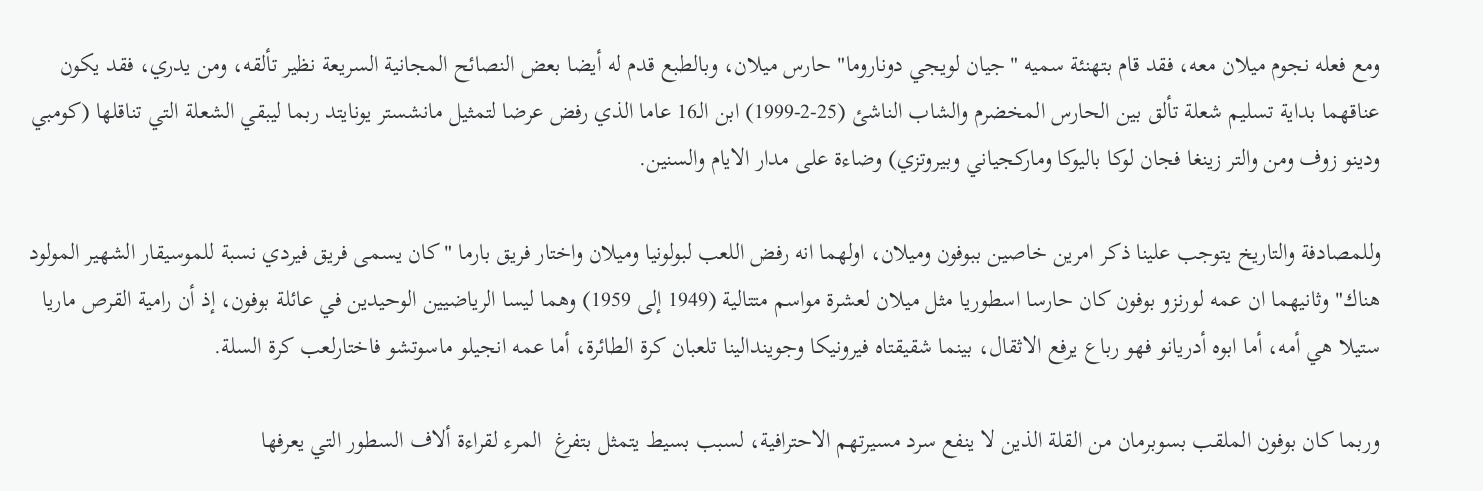ومع فعله نجوم ميلان معه، فقد قام بتهنئة سميه "جيان لويجي دوناروما" حارس ميلان، وبالطبع قدم له أيضا بعض النصائح المجانية السريعة نظير تألقه، ومن يدري، فقد يكون عناقهما بداية تسليم شعلة تألق بين الحارس المخضرم والشاب الناشئ (25-2-1999) ابن الـ16 عاما الذي رفض عرضا لتمثيل مانشستر يونايتد ربما ليبقي الشعلة التي تناقلها (كومبي ودينو زوف ومن والتر زينغا فجان لوكا باليوكا وماركجياني وبيروتزي) وضاءة على مدار الايام والسنين.

وللمصادفة والتاريخ يتوجب علينا ذكر امرين خاصين ببوفون وميلان، اولهما انه رفض اللعب لبولونيا وميلان واختار فريق بارما "كان يسمى فريق فيردي نسبة للموسيقار الشهير المولود هناك" وثانيهما ان عمه لورنزو بوفون كان حارسا اسطوريا مثل ميلان لعشرة مواسم متتالية (1949 إلى 1959) وهما ليسا الرياضيين الوحيدين في عائلة بوفون، إذ أن رامية القرص ماريا ستيلا هي أمه، أما ابوه أدريانو فهو رباع يرفع الاثقال، بينما شقيقتاه فيرونيكا وجويندالينا تلعبان كرة الطائرة، أما عمه انجيلو ماسوتشو فاختارلعب كرة السلة.

وربما كان بوفون الملقب بسوبرمان من القلة الذين لا ينفع سرد مسيرتهم الاحترافية، لسبب بسيط يتمثل بتفرغ  المرء لقراءة ألاف السطور التي يعرفها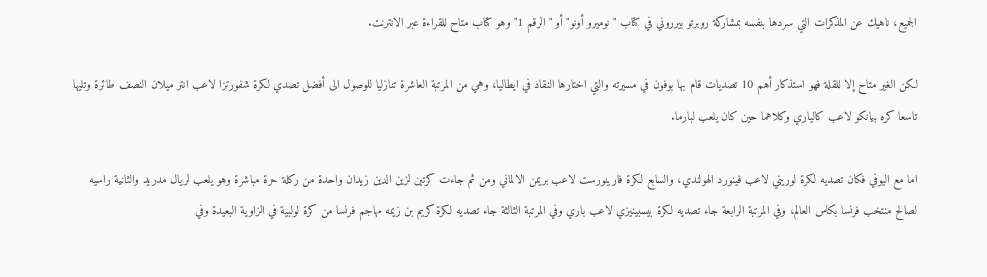الجميع، ناهيك عن المذكرات التي سردها بنفسه بمشاركة روبرتو بيرروني في كتاب "نوميرو أونو" أو "الرقم 1" وهو كتاب متاح للقراءة عبر الانترنت.

لكن الغير متاح إلا للقلة فهو استذكار أهم 10 تصديات قام بها بوفون في مسيرته والتي اختارها النقاد في ايطاليا، وهي من المرتبة العاشرة تنازليا للوصول الى أفضل تصدي لكرة شفورتزا لاعب انتر ميلان النصف طائرة وتليها تاسعا كره بيانكو لاعب كالياري وكلاهما حين كان يلعب لبارما.

اما مع اليوفي فكان تصديه لكرة لوريني لاعب فينورد الهولندي، والسابع لكرة فارينورست لاعب بريمن الالماني ومن ثم جاءت كرتين لزين الدين زيدان واحدة من ركلة حرة مباشرة وهو يلعب لريال مدريد والثانية راسيه لصالح منتخب فرنسا بكاس العالم، وفي المرتبة الرابعة جاء تصديه لكرة بيسبينيزي لاعب باري وفي المرتبة الثالثة جاء تصديه لكرة كريم بن زيمه مهاجم فرنسا من كرة لولبية في الزاوية البعيدة وفي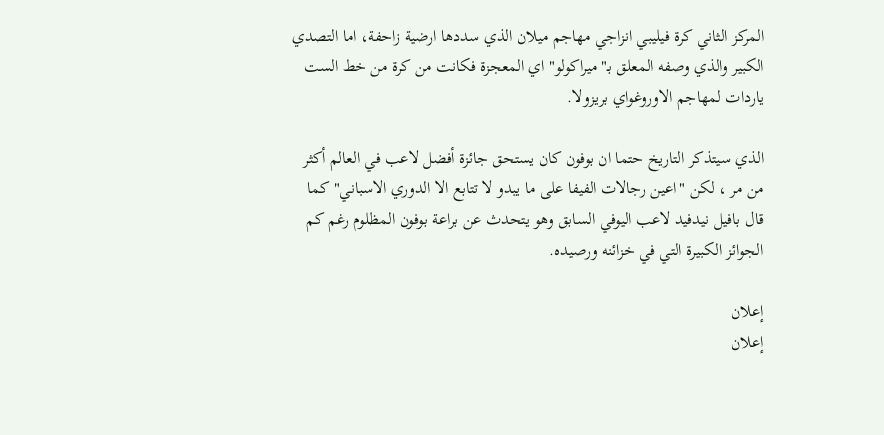المركز الثاني كرة فيليبي انزاجي مهاجم ميلان الذي سددها ارضية زاحفة، اما التصدي الكبير والذي وصفه المعلق بـ"ميراكولو" اي المعجزة فكانت من كرة من خط الست ياردات لمهاجم الاوروغواي بريزولا.

الذي سيتذكر التاريخ حتما ان بوفون كان يستحق جائزة أفضل لاعب في العالم أكثر من مر ، لكن "اعين رجالات الفيفا على ما يبدو لا تتابع الا الدوري الاسباني" كما قال بافيل نيدفيد لاعب اليوفي السابق وهو يتحدث عن براعة بوفون المظلوم رغم كم الجوائز الكبيرة التي في خزائنه ورصيده.

إعلان
إعلان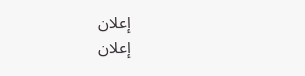إعلان
إعلان